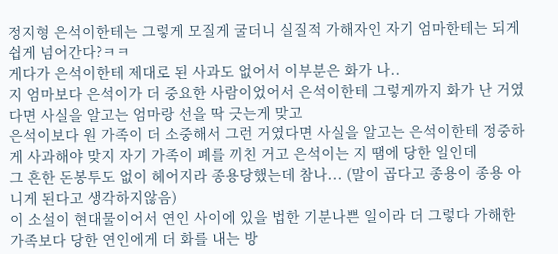정지형 은석이한테는 그렇게 모질게 굴더니 실질적 가해자인 자기 엄마한테는 되게 쉽게 넘어간다?ㅋㅋ
게다가 은석이한테 제대로 된 사과도 없어서 이부분은 화가 나..
지 엄마보다 은석이가 더 중요한 사람이었어서 은석이한테 그렇게까지 화가 난 거였다면 사실을 알고는 엄마랑 선을 딱 긋는게 맞고
은석이보다 원 가족이 더 소중해서 그런 거였다면 사실을 알고는 은석이한테 정중하게 사과해야 맞지 자기 가족이 폐를 끼친 거고 은석이는 지 땜에 당한 일인데
그 흔한 돈봉투도 없이 헤어지라 종용당했는데 참나... (말이 곱다고 종용이 종용 아니게 된다고 생각하지않음)
이 소설이 현대물이어서 연인 사이에 있을 법한 기분나쁜 일이라 더 그렇다 가해한 가족보다 당한 연인에게 더 화를 내는 방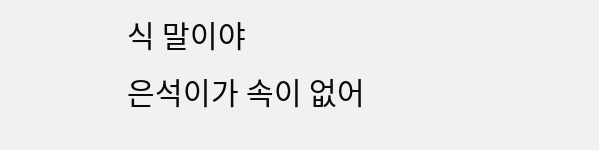식 말이야
은석이가 속이 없어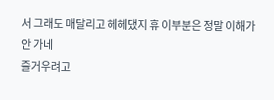서 그래도 매달리고 헤헤댔지 휴 이부분은 정말 이해가 안 가네
즐거우려고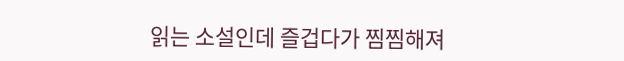읽는 소설인데 즐겁다가 찜찜해져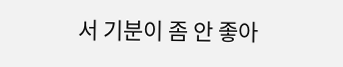서 기분이 좀 안 좋아